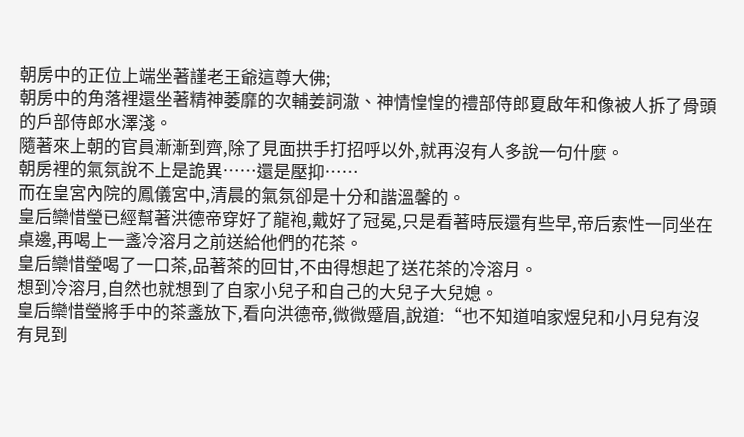朝房中的正位上端坐著謹老王爺這尊大佛;
朝房中的角落裡還坐著精神萎靡的次輔姜詞澈、神情惶惶的禮部侍郎夏啟年和像被人拆了骨頭的戶部侍郎水澤淺。
隨著來上朝的官員漸漸到齊,除了見面拱手打招呼以外,就再沒有人多說一句什麼。
朝房裡的氣氛說不上是詭異……還是壓抑……
而在皇宮內院的鳳儀宮中,清晨的氣氛卻是十分和諧溫馨的。
皇后欒惜瑩已經幫著洪德帝穿好了龍袍,戴好了冠冕,只是看著時辰還有些早,帝后索性一同坐在桌邊,再喝上一盞冷溶月之前送給他們的花茶。
皇后欒惜瑩喝了一口茶,品著茶的回甘,不由得想起了送花茶的冷溶月。
想到冷溶月,自然也就想到了自家小兒子和自己的大兒子大兒媳。
皇后欒惜瑩將手中的茶盞放下,看向洪德帝,微微蹙眉,說道:“也不知道咱家煜兒和小月兒有沒有見到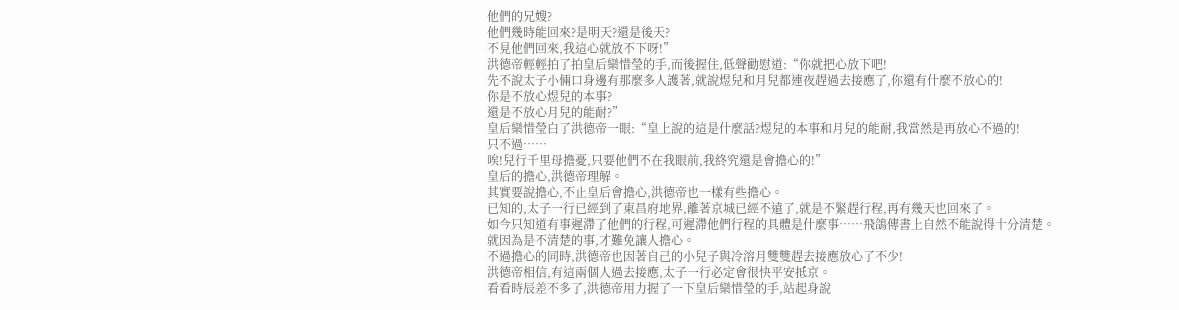他們的兄嫂?
他們幾時能回來?是明天?還是後天?
不見他們回來,我這心就放不下呀!”
洪德帝輕輕拍了拍皇后欒惜瑩的手,而後握住,低聲勸慰道:“你就把心放下吧!
先不說太子小倆口身邊有那麼多人護著,就說煜兒和月兒都連夜趕過去接應了,你還有什麼不放心的!
你是不放心煜兒的本事?
還是不放心月兒的能耐?”
皇后欒惜瑩白了洪德帝一眼:“皇上說的這是什麼話?煜兒的本事和月兒的能耐,我當然是再放心不過的!
只不過……
唉!兒行千里母擔憂,只要他們不在我眼前,我終究還是會擔心的!”
皇后的擔心,洪德帝理解。
其實要說擔心,不止皇后會擔心,洪德帝也一樣有些擔心。
已知的,太子一行已經到了東昌府地界,離著京城已經不遠了,就是不緊趕行程,再有幾天也回來了。
如今只知道有事遲滯了他們的行程,可遲滯他們行程的具體是什麼事……飛鴿傳書上自然不能說得十分清楚。
就因為是不清楚的事,才難免讓人擔心。
不過擔心的同時,洪德帝也因著自己的小兒子與冷溶月雙雙趕去接應放心了不少!
洪德帝相信,有這兩個人過去接應,太子一行必定會很快平安抵京。
看看時辰差不多了,洪德帝用力握了一下皇后欒惜瑩的手,站起身說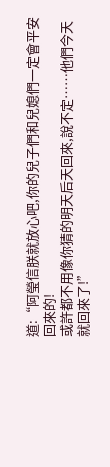道:“阿瑩信朕就放心吧,你的兒子們和兒媳們一定會平安回來的!
或許都不用像你猜的明天后天回來,說不定……他們今天就回來了!”